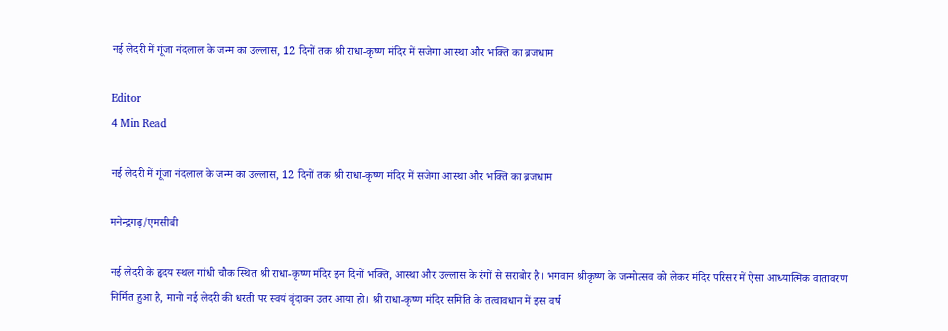नई लेदरी में गूंजा नंदलाल के जन्म का उल्लास, 12 दिनों तक श्री राधा-कृष्ण मंदिर में सजेगा आस्था और भक्ति का ब्रजधाम

Editor
4 Min Read

नई लेदरी में गूंजा नंदलाल के जन्म का उल्लास, 12 दिनों तक श्री राधा-कृष्ण मंदिर में सजेगा आस्था और भक्ति का ब्रजधाम

मनेन्द्रगढ़/एमसीबी

नई लेदरी के हृदय स्थल गांधी चौक स्थित श्री राधा-कृष्ण मंदिर इन दिनों भक्ति, आस्था और उल्लास के रंगों से सराबोर है। भगवान श्रीकृष्ण के जन्मोत्सव को लेकर मंदिर परिसर में ऐसा आध्यात्मिक वातावरण निर्मित हुआ है, मानो नई लेदरी की धरती पर स्वयं वृंदावन उतर आया हो। श्री राधा-कृष्ण मंदिर समिति के तत्वावधान में इस वर्ष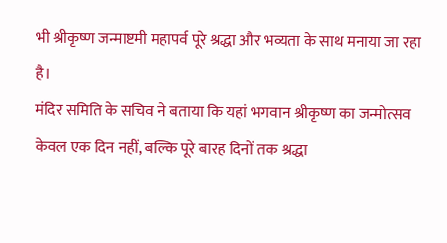भी श्रीकृष्ण जन्माष्टमी महापर्व पूरे श्रद्धा और भव्यता के साथ मनाया जा रहा है।
मंदिर समिति के सचिव ने बताया कि यहां भगवान श्रीकृष्ण का जन्मोत्सव केवल एक दिन नहीं, बल्कि पूरे बारह दिनों तक श्रद्धा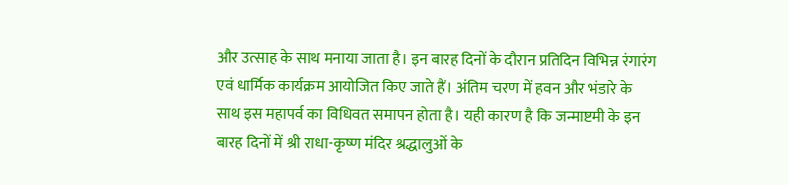और उत्साह के साथ मनाया जाता है। इन बारह दिनों के दौरान प्रतिदिन विभिन्न रंगारंग एवं धार्मिक कार्यक्रम आयोजित किए जाते हैं। अंतिम चरण में हवन और भंडारे के साथ इस महापर्व का विधिवत समापन होता है। यही कारण है कि जन्माष्टमी के इन बारह दिनों में श्री राधा-कृष्ण मंदिर श्रद्धालुओं के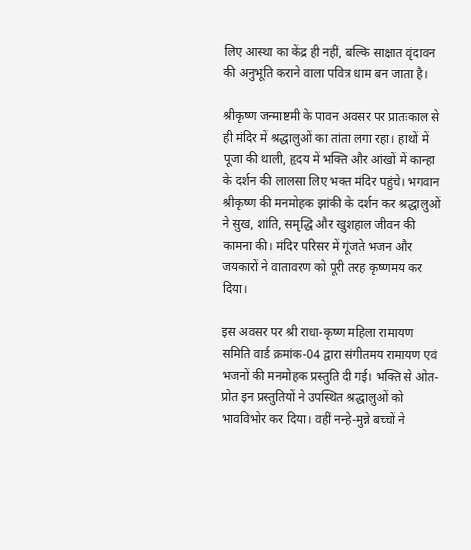लिए आस्था का केंद्र ही नहीं, बल्कि साक्षात वृंदावन की अनुभूति कराने वाला पवित्र धाम बन जाता है।

श्रीकृष्ण जन्माष्टमी के पावन अवसर पर प्रातःकाल से ही मंदिर में श्रद्धालुओं का तांता लगा रहा। हाथों में पूजा की थाली, हृदय में भक्ति और आंखों में कान्हा के दर्शन की लालसा लिए भक्त मंदिर पहुंचे। भगवान श्रीकृष्ण की मनमोहक झांकी के दर्शन कर श्रद्धालुओं ने सुख, शांति, समृद्धि और खुशहाल जीवन की कामना की। मंदिर परिसर में गूंजते भजन और जयकारों ने वातावरण को पूरी तरह कृष्णमय कर दिया।

इस अवसर पर श्री राधा-कृष्ण महिला रामायण समिति वार्ड क्रमांक-04 द्वारा संगीतमय रामायण एवं भजनों की मनमोहक प्रस्तुति दी गई। भक्ति से ओत-प्रोत इन प्रस्तुतियों ने उपस्थित श्रद्धालुओं को भावविभोर कर दिया। वहीं नन्हे-मुन्ने बच्चों ने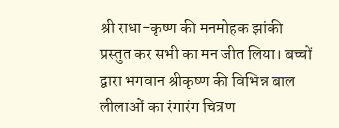श्री राधा-कृष्ण की मनमोहक झांकी प्रस्तुत कर सभी का मन जीत लिया। बच्चों द्वारा भगवान श्रीकृष्ण की विभिन्न बाल लीलाओं का रंगारंग चित्रण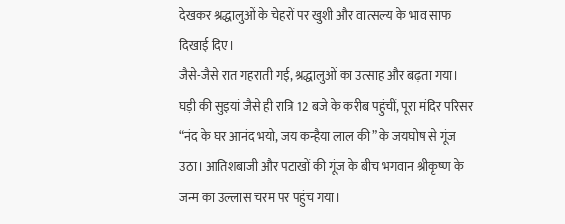देखकर श्रद्धालुओं के चेहरों पर खुशी और वात्सल्य के भाव साफ दिखाई दिए।
जैसे-जैसे रात गहराती गई, श्रद्धालुओं का उत्साह और बढ़ता गया। घड़ी की सुइयां जैसे ही रात्रि 12 बजे के करीब पहुंचीं, पूरा मंदिर परिसर “नंद के घर आनंद भयो, जय कन्हैया लाल की” के जयघोष से गूंज उठा। आतिशबाजी और पटाखों की गूंज के बीच भगवान श्रीकृष्ण के जन्म का उल्लास चरम पर पहुंच गया।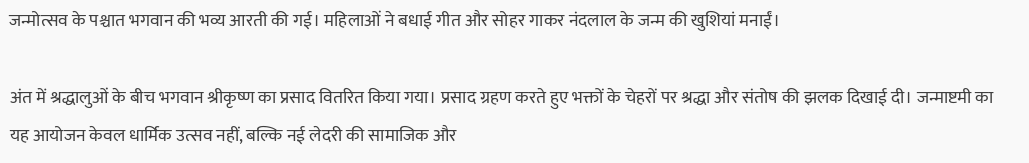जन्मोत्सव के पश्चात भगवान की भव्य आरती की गई। महिलाओं ने बधाई गीत और सोहर गाकर नंदलाल के जन्म की खुशियां मनाईं।

अंत में श्रद्धालुओं के बीच भगवान श्रीकृष्ण का प्रसाद वितरित किया गया। प्रसाद ग्रहण करते हुए भक्तों के चेहरों पर श्रद्धा और संतोष की झलक दिखाई दी। जन्माष्टमी का यह आयोजन केवल धार्मिक उत्सव नहीं, बल्कि नई लेदरी की सामाजिक और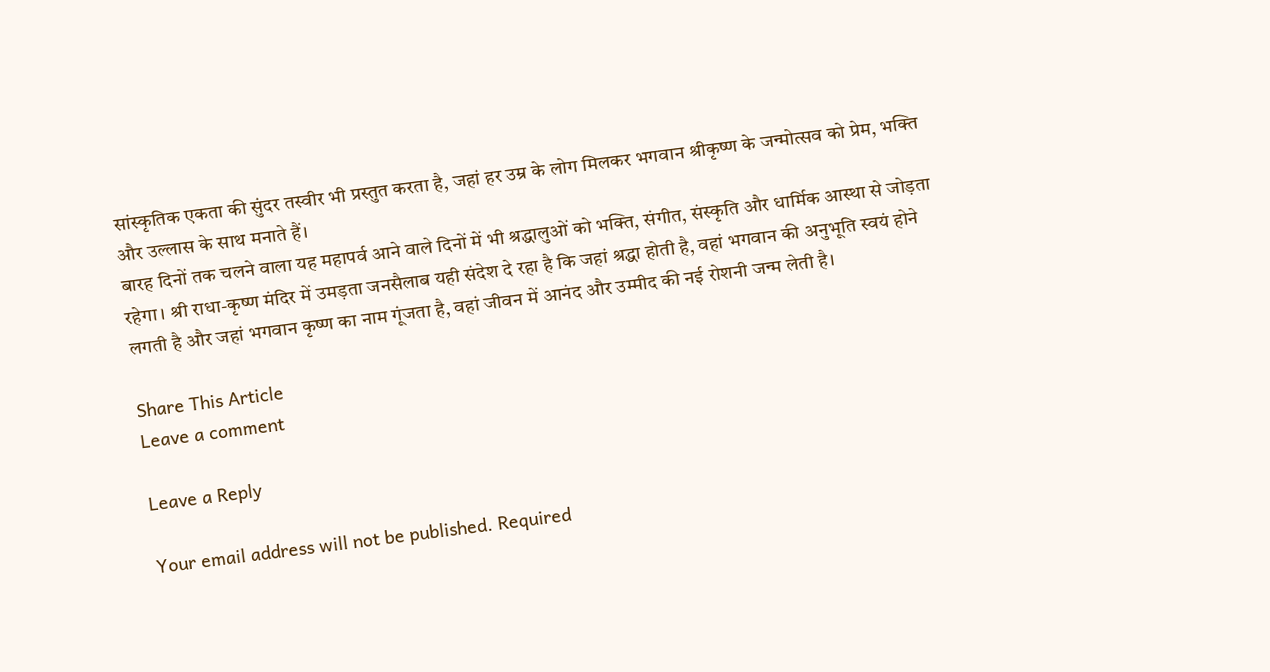सांस्कृतिक एकता की सुंदर तस्वीर भी प्रस्तुत करता है, जहां हर उम्र के लोग मिलकर भगवान श्रीकृष्ण के जन्मोत्सव को प्रेम, भक्ति और उल्लास के साथ मनाते हैं।
बारह दिनों तक चलने वाला यह महापर्व आने वाले दिनों में भी श्रद्धालुओं को भक्ति, संगीत, संस्कृति और धार्मिक आस्था से जोड़ता रहेगा। श्री राधा-कृष्ण मंदिर में उमड़ता जनसैलाब यही संदेश दे रहा है कि जहां श्रद्धा होती है, वहां भगवान की अनुभूति स्वयं होने लगती है और जहां भगवान कृष्ण का नाम गूंजता है, वहां जीवन में आनंद और उम्मीद की नई रोशनी जन्म लेती है।

Share This Article
Leave a comment

Leave a Reply

Your email address will not be published. Required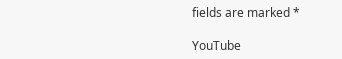fields are marked *

YouTube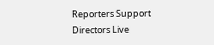Reporters Support Directors Live